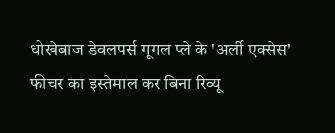धोखेबाज डेवलपर्स गूगल प्ले के 'अर्ली एक्सेस' फीचर का इस्तेमाल कर बिना रिव्यू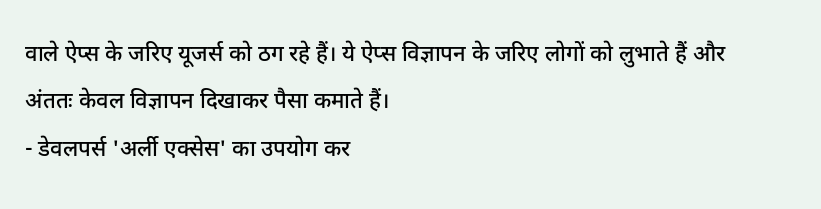वाले ऐप्स के जरिए यूजर्स को ठग रहे हैं। ये ऐप्स विज्ञापन के जरिए लोगों को लुभाते हैं और अंततः केवल विज्ञापन दिखाकर पैसा कमाते हैं।
- डेवलपर्स 'अर्ली एक्सेस' का उपयोग कर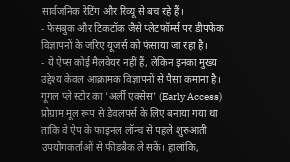सार्वजनिक रेटिंग और रिव्यू से बच रहे हैं।
- फेसबुक और टिकटॉक जैसे प्लेटफॉर्म्स पर डीपफेक विज्ञापनों के जरिए यूजर्स को फंसाया जा रहा है।
- ये ऐप्स कोई मैलवेयर नहीं हैं, लेकिन इनका मुख्य उद्देश्य केवल आक्रामक विज्ञापनों से पैसा कमाना है।
गूगल प्ले स्टोर का 'अर्ली एक्सेस' (Early Access) प्रोग्राम मूल रूप से डेवलपर्स के लिए बनाया गया था ताकि वे ऐप के फाइनल लॉन्च से पहले शुरुआती उपयोगकर्ताओं से फीडबैक ले सकें। हालांकि,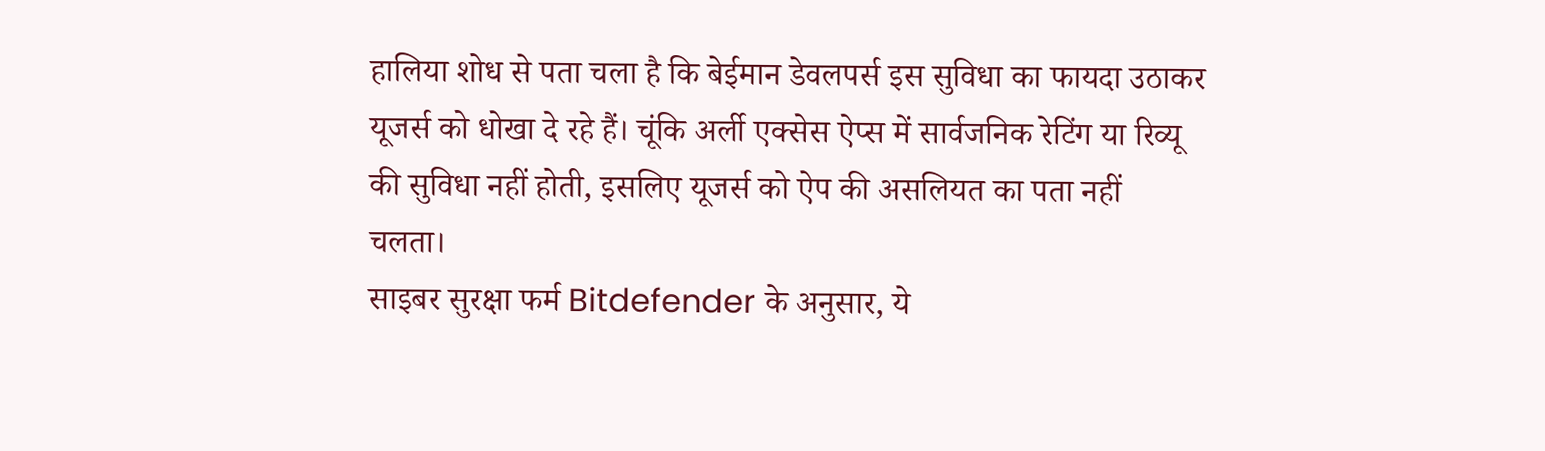हालिया शोध से पता चला है कि बेईमान डेवलपर्स इस सुविधा का फायदा उठाकर यूजर्स को धोखा दे रहे हैं। चूंकि अर्ली एक्सेस ऐप्स में सार्वजनिक रेटिंग या रिव्यू की सुविधा नहीं होती, इसलिए यूजर्स को ऐप की असलियत का पता नहीं चलता।
साइबर सुरक्षा फर्म Bitdefender के अनुसार, ये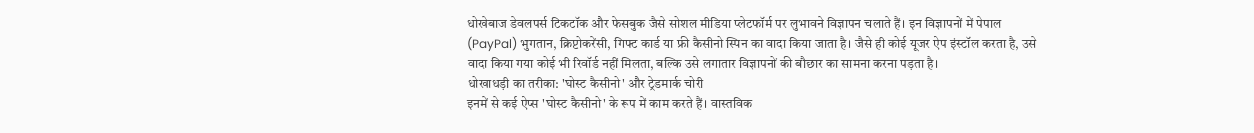धोखेबाज डेवलपर्स टिकटॉक और फेसबुक जैसे सोशल मीडिया प्लेटफॉर्म पर लुभावने विज्ञापन चलाते हैं। इन विज्ञापनों में पेपाल (PayPal) भुगतान, क्रिप्टोकरेंसी, गिफ्ट कार्ड या फ्री कैसीनो स्पिन का वादा किया जाता है। जैसे ही कोई यूजर ऐप इंस्टॉल करता है, उसे वादा किया गया कोई भी रिवॉर्ड नहीं मिलता, बल्कि उसे लगातार विज्ञापनों की बौछार का सामना करना पड़ता है।
धोखाधड़ी का तरीका: 'घोस्ट कैसीनो' और ट्रेडमार्क चोरी
इनमें से कई ऐप्स 'घोस्ट कैसीनो' के रूप में काम करते हैं। वास्तविक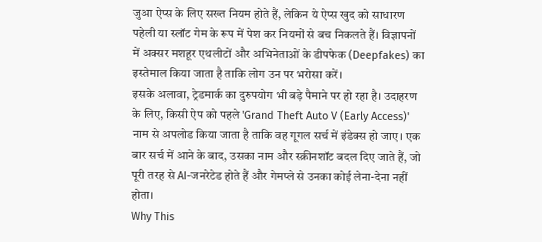जुआ ऐप्स के लिए सख्त नियम होते हैं, लेकिन ये ऐप्स खुद को साधारण पहेली या स्लॉट गेम के रूप में पेश कर नियमों से बच निकलते हैं। विज्ञापनों में अक्सर मशहूर एथलीटों और अभिनेताओं के डीपफेक (Deepfakes) का इस्तेमाल किया जाता है ताकि लोग उन पर भरोसा करें।
इसके अलावा, ट्रेडमार्क का दुरुपयोग भी बड़े पैमाने पर हो रहा है। उदाहरण के लिए, किसी ऐप को पहले 'Grand Theft Auto V (Early Access)' नाम से अपलोड किया जाता है ताकि वह गूगल सर्च में इंडेक्स हो जाए। एक बार सर्च में आने के बाद, उसका नाम और स्क्रीनशॉट बदल दिए जाते हैं, जो पूरी तरह से AI-जनरेटेड होते हैं और गेमप्ले से उनका कोई लेना-देना नहीं होता।
Why This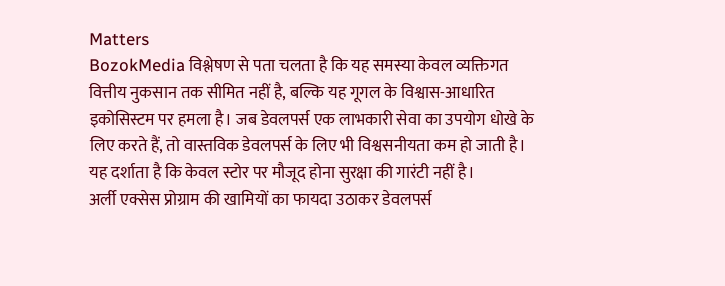Matters
BozokMedia विश्लेषण से पता चलता है कि यह समस्या केवल व्यक्तिगत वित्तीय नुकसान तक सीमित नहीं है, बल्कि यह गूगल के विश्वास-आधारित इकोसिस्टम पर हमला है। जब डेवलपर्स एक लाभकारी सेवा का उपयोग धोखे के लिए करते हैं, तो वास्तविक डेवलपर्स के लिए भी विश्वसनीयता कम हो जाती है। यह दर्शाता है कि केवल स्टोर पर मौजूद होना सुरक्षा की गारंटी नहीं है।
अर्ली एक्सेस प्रोग्राम की खामियों का फायदा उठाकर डेवलपर्स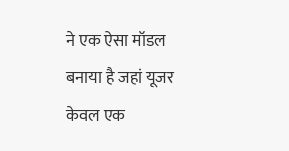ने एक ऐसा मॉडल बनाया है जहां यूजर केवल एक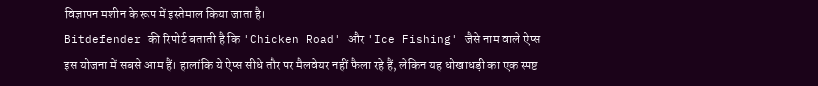विज्ञापन मशीन के रूप में इस्तेमाल किया जाता है।
Bitdefender की रिपोर्ट बताती है कि 'Chicken Road' और 'Ice Fishing' जैसे नाम वाले ऐप्स इस योजना में सबसे आम हैं। हालांकि ये ऐप्स सीधे तौर पर मैलवेयर नहीं फैला रहे हैं, लेकिन यह धोखाधड़ी का एक स्पष्ट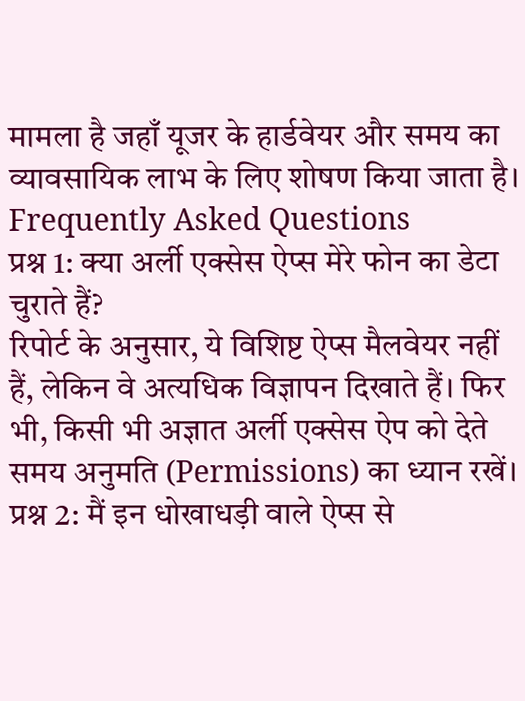मामला है जहाँ यूजर के हार्डवेयर और समय का व्यावसायिक लाभ के लिए शोषण किया जाता है।
Frequently Asked Questions
प्रश्न 1: क्या अर्ली एक्सेस ऐप्स मेरे फोन का डेटा चुराते हैं?
रिपोर्ट के अनुसार, ये विशिष्ट ऐप्स मैलवेयर नहीं हैं, लेकिन वे अत्यधिक विज्ञापन दिखाते हैं। फिर भी, किसी भी अज्ञात अर्ली एक्सेस ऐप को देते समय अनुमति (Permissions) का ध्यान रखें।
प्रश्न 2: मैं इन धोखाधड़ी वाले ऐप्स से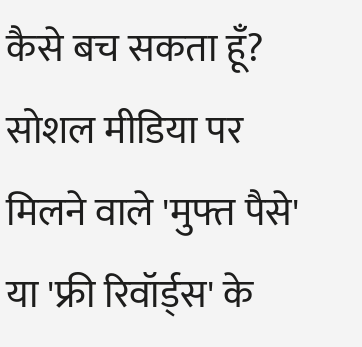कैसे बच सकता हूँ?
सोशल मीडिया पर मिलने वाले 'मुफ्त पैसे' या 'फ्री रिवॉर्ड्स' के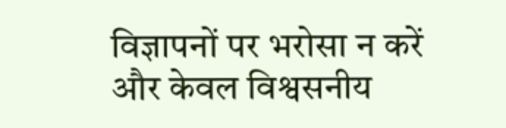विज्ञापनों पर भरोसा न करें और केवल विश्वसनीय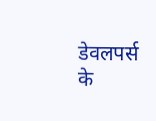डेवलपर्स के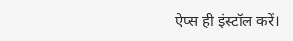ऐप्स ही इंस्टॉल करें।